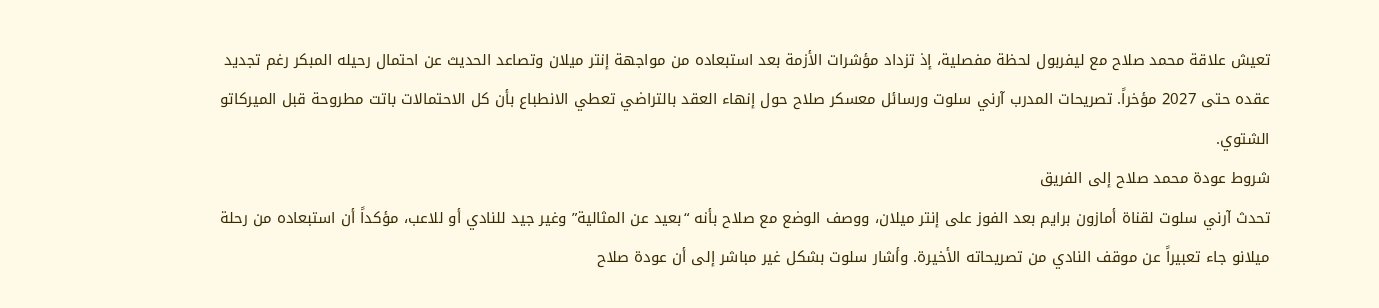تعيش علاقة محمد صلاح مع ليفربول لحظة مفصلية، إذ تزداد مؤشرات الأزمة بعد استبعاده من مواجهة إنتر ميلان وتصاعد الحديث عن احتمال رحيله المبكر رغم تجديد عقده حتى 2027 مؤخراً. تصريحات المدرب آرني سلوت ورسائل معسكر صلاح حول إنهاء العقد بالتراضي تعطي الانطباع بأن كل الاحتمالات باتت مطروحة قبل الميركاتو الشتوي.
شروط عودة محمد صلاح إلى الفريق
تحدث آرني سلوت لقناة أمازون برايم بعد الفوز على إنتر ميلان، ووصف الوضع مع صلاح بأنه “بعيد عن المثالية” وغير جيد للنادي أو للاعب، مؤكداً أن استبعاده من رحلة ميلانو جاء تعبيراً عن موقف النادي من تصريحاته الأخيرة. وأشار سلوت بشكل غير مباشر إلى أن عودة صلاح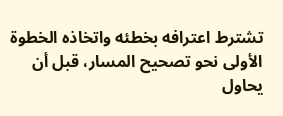تشترط اعترافه بخطئه واتخاذه الخطوة الأولى نحو تصحيح المسار، قبل أن يحاول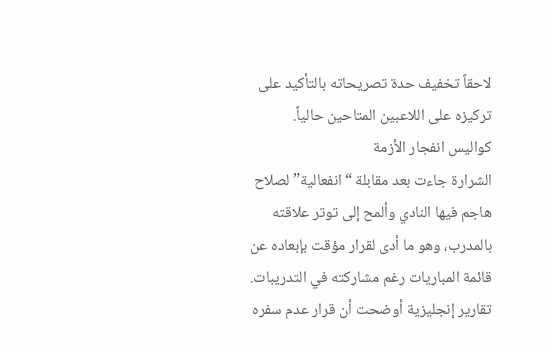لاحقاً تخفيف حدة تصريحاته بالتأكيد على تركيزه على اللاعبين المتاحين حالياً.
كواليس انفجار الأزمة
الشرارة جاءت بعد مقابلة “انفعالية” لصلاح هاجم فيها النادي وألمح إلى توتر علاقته بالمدرب، وهو ما أدى لقرار مؤقت بإبعاده عن قائمة المباريات رغم مشاركته في التدريبات. تقارير إنجليزية أوضحت أن قرار عدم سفره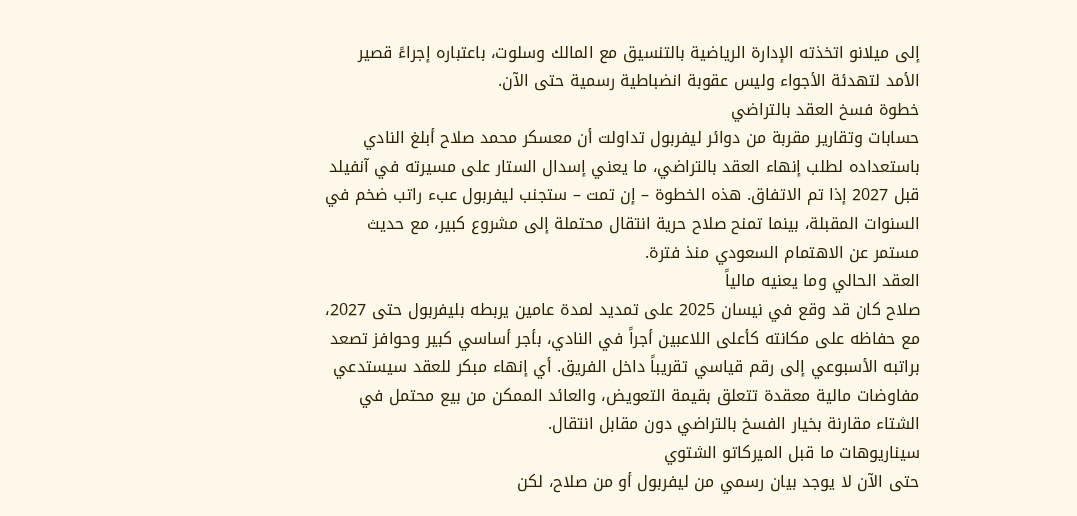إلى ميلانو اتخذته الإدارة الرياضية بالتنسيق مع المالك وسلوت، باعتباره إجراءً قصير الأمد لتهدئة الأجواء وليس عقوبة انضباطية رسمية حتى الآن.
خطوة فسخ العقد بالتراضي
حسابات وتقارير مقربة من دوائر ليفربول تداولت أن معسكر محمد صلاح أبلغ النادي باستعداده لطلب إنهاء العقد بالتراضي، ما يعني إسدال الستار على مسيرته في آنفيلد قبل 2027 إذا تم الاتفاق. هذه الخطوة – إن تمت – ستجنب ليفربول عبء راتب ضخم في السنوات المقبلة، بينما تمنح صلاح حرية انتقال محتملة إلى مشروع كبير، مع حديث مستمر عن الاهتمام السعودي منذ فترة.
العقد الحالي وما يعنيه مالياً
صلاح كان قد وقع في نيسان 2025 على تمديد لمدة عامين يربطه بليفربول حتى 2027، مع حفاظه على مكانته كأعلى اللاعبين أجراً في النادي، بأجر أساسي كبير وحوافز تصعد براتبه الأسبوعي إلى رقم قياسي تقريباً داخل الفريق. أي إنهاء مبكر للعقد سيستدعي مفاوضات مالية معقدة تتعلق بقيمة التعويض، والعائد الممكن من بيع محتمل في الشتاء مقارنة بخيار الفسخ بالتراضي دون مقابل انتقال.
سيناريوهات ما قبل الميركاتو الشتوي
حتى الآن لا يوجد بيان رسمي من ليفربول أو من صلاح، لكن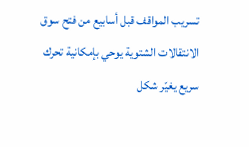تسريب المواقف قبل أسابيع من فتح سوق الانتقالات الشتوية يوحي بإمكانية تحرك سريع يغيّر شكل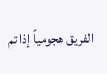الفريق هجومياً إذا تم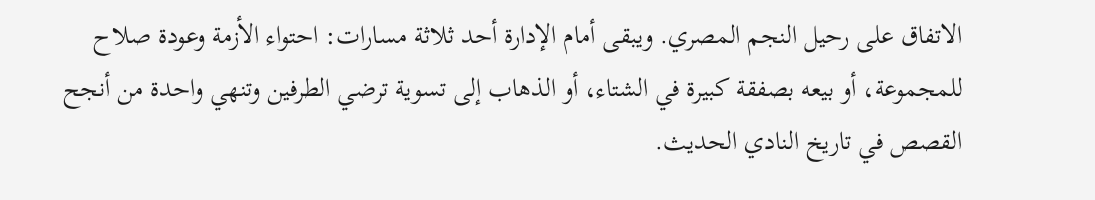الاتفاق على رحيل النجم المصري. ويبقى أمام الإدارة أحد ثلاثة مسارات: احتواء الأزمة وعودة صلاح للمجموعة، أو بيعه بصفقة كبيرة في الشتاء، أو الذهاب إلى تسوية ترضي الطرفين وتنهي واحدة من أنجح القصص في تاريخ النادي الحديث.